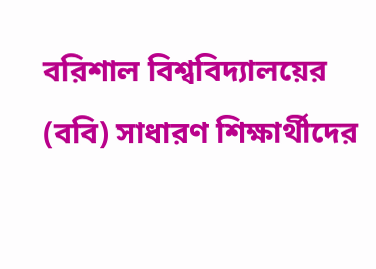বরিশাল বিশ্ববিদ্যালয়ের (ববি) সাধারণ শিক্ষার্থীদের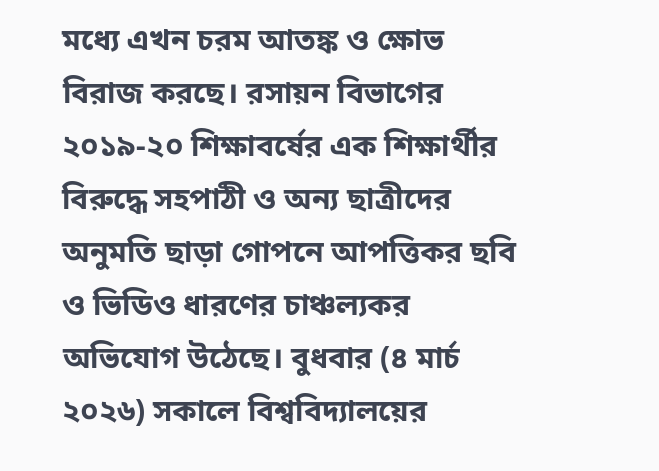মধ্যে এখন চরম আতঙ্ক ও ক্ষোভ বিরাজ করছে। রসায়ন বিভাগের ২০১৯-২০ শিক্ষাবর্ষের এক শিক্ষার্থীর বিরুদ্ধে সহপাঠী ও অন্য ছাত্রীদের অনুমতি ছাড়া গোপনে আপত্তিকর ছবি ও ভিডিও ধারণের চাঞ্চল্যকর অভিযোগ উঠেছে। বুধবার (৪ মার্চ ২০২৬) সকালে বিশ্ববিদ্যালয়ের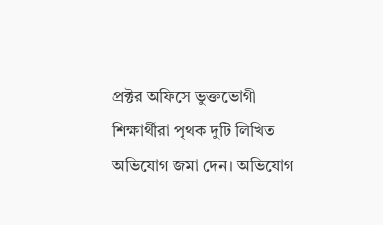প্রক্টর অফিসে ভুক্তভোগী শিক্ষার্থীরা পৃথক দুটি লিখিত অভিযোগ জমা দেন। অভিযোগ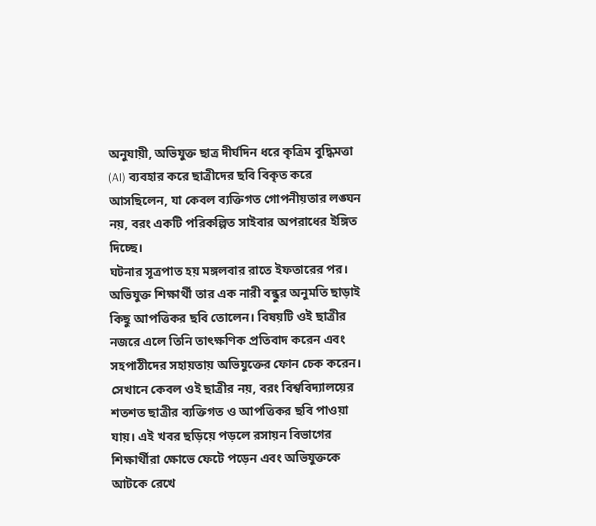অনুযায়ী, অভিযুক্ত ছাত্র দীর্ঘদিন ধরে কৃত্রিম বুদ্ধিমত্তা (AI) ব্যবহার করে ছাত্রীদের ছবি বিকৃত করে আসছিলেন, যা কেবল ব্যক্তিগত গোপনীয়তার লঙ্ঘন নয়, বরং একটি পরিকল্পিত সাইবার অপরাধের ইঙ্গিত দিচ্ছে।
ঘটনার সূত্রপাত হয় মঙ্গলবার রাতে ইফতারের পর। অভিযুক্ত শিক্ষার্থী তার এক নারী বন্ধুর অনুমতি ছাড়াই কিছু আপত্তিকর ছবি তোলেন। বিষয়টি ওই ছাত্রীর নজরে এলে তিনি তাৎক্ষণিক প্রতিবাদ করেন এবং সহপাঠীদের সহায়তায় অভিযুক্তের ফোন চেক করেন। সেখানে কেবল ওই ছাত্রীর নয়, বরং বিশ্ববিদ্যালয়ের শতশত ছাত্রীর ব্যক্তিগত ও আপত্তিকর ছবি পাওয়া যায়। এই খবর ছড়িয়ে পড়লে রসায়ন বিভাগের শিক্ষার্থীরা ক্ষোভে ফেটে পড়েন এবং অভিযুক্তকে আটকে রেখে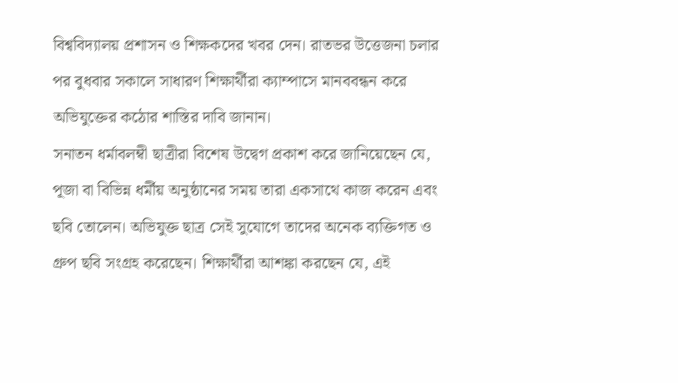বিশ্ববিদ্যালয় প্রশাসন ও শিক্ষকদের খবর দেন। রাতভর উত্তেজনা চলার পর বুধবার সকালে সাধারণ শিক্ষার্থীরা ক্যাম্পাসে মানববন্ধন করে অভিযুক্তের কঠোর শাস্তির দাবি জানান।
সনাতন ধর্মাবলম্বী ছাত্রীরা বিশেষ উদ্বেগ প্রকাশ করে জানিয়েছেন যে, পূজা বা বিভিন্ন ধর্মীয় অনুষ্ঠানের সময় তারা একসাথে কাজ করেন এবং ছবি তোলেন। অভিযুক্ত ছাত্র সেই সুযোগে তাদের অনেক ব্যক্তিগত ও গ্রুপ ছবি সংগ্রহ করেছেন। শিক্ষার্থীরা আশঙ্কা করছেন যে, এই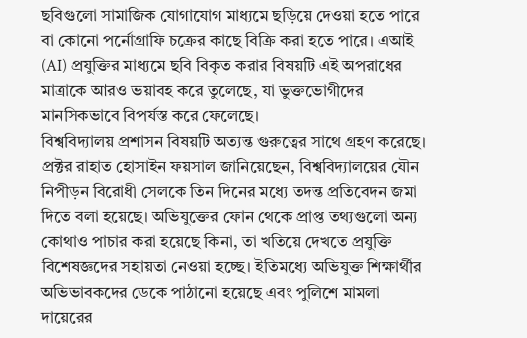ছবিগুলো সামাজিক যোগাযোগ মাধ্যমে ছড়িয়ে দেওয়া হতে পারে বা কোনো পর্নোগ্রাফি চক্রের কাছে বিক্রি করা হতে পারে। এআই (AI) প্রযুক্তির মাধ্যমে ছবি বিকৃত করার বিষয়টি এই অপরাধের মাত্রাকে আরও ভয়াবহ করে তুলেছে, যা ভুক্তভোগীদের মানসিকভাবে বিপর্যস্ত করে ফেলেছে।
বিশ্ববিদ্যালয় প্রশাসন বিষয়টি অত্যন্ত গুরুত্বের সাথে গ্রহণ করেছে। প্রক্টর রাহাত হোসাইন ফয়সাল জানিয়েছেন, বিশ্ববিদ্যালয়ের যৌন নিপীড়ন বিরোধী সেলকে তিন দিনের মধ্যে তদন্ত প্রতিবেদন জমা দিতে বলা হয়েছে। অভিযুক্তের ফোন থেকে প্রাপ্ত তথ্যগুলো অন্য কোথাও পাচার করা হয়েছে কিনা, তা খতিয়ে দেখতে প্রযুক্তি বিশেষজ্ঞদের সহায়তা নেওয়া হচ্ছে। ইতিমধ্যে অভিযুক্ত শিক্ষার্থীর অভিভাবকদের ডেকে পাঠানো হয়েছে এবং পুলিশে মামলা দায়েরের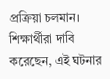প্রক্রিয়া চলমান। শিক্ষার্থীরা দাবি করেছেন, এই ঘটনার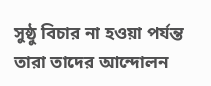সুষ্ঠু বিচার না হওয়া পর্যন্ত তারা তাদের আন্দোলন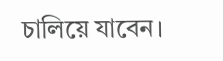চালিয়ে যাবেন।